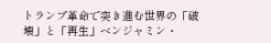トランプ革命で突き進む世界の「破壊」と「再生」ベンジャミン・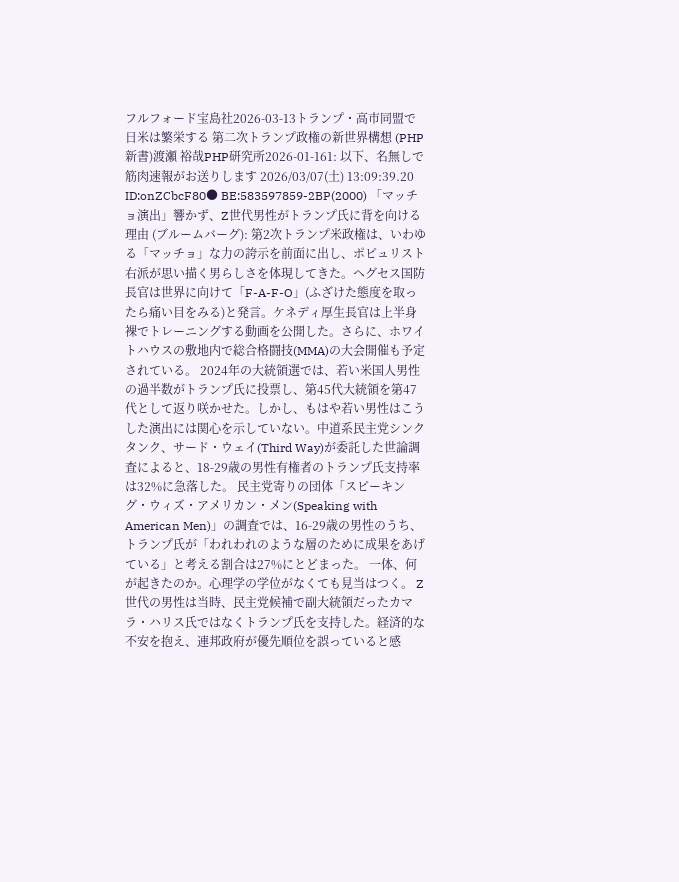フルフォード宝島社2026-03-13トランプ・高市同盟で日米は繁栄する 第二次トランプ政権の新世界構想 (PHP新書)渡瀬 裕哉PHP研究所2026-01-161: 以下、名無しで筋肉速報がお送りします 2026/03/07(土) 13:09:39.20 ID:onZCbcF80● BE:583597859-2BP(2000) 「マッチョ演出」響かず、Z世代男性がトランプ氏に背を向ける理由 (ブルームバーグ): 第2次トランプ米政権は、いわゆる「マッチョ」な力の誇示を前面に出し、ポピュリスト右派が思い描く男らしさを体現してきた。ヘグセス国防長官は世界に向けて「F-A-F-O」(ふざけた態度を取ったら痛い目をみる)と発言。ケネディ厚生長官は上半身裸でトレーニングする動画を公開した。さらに、ホワイトハウスの敷地内で総合格闘技(MMA)の大会開催も予定されている。 2024年の大統領選では、若い米国人男性の過半数がトランプ氏に投票し、第45代大統領を第47代として返り咲かせた。しかし、もはや若い男性はこうした演出には関心を示していない。中道系民主党シンクタンク、サード・ウェイ(Third Way)が委託した世論調査によると、18-29歳の男性有権者のトランプ氏支持率は32%に急落した。 民主党寄りの団体「スピーキング・ウィズ・アメリカン・メン(Speaking with American Men)」の調査では、16-29歳の男性のうち、トランプ氏が「われわれのような層のために成果をあげている」と考える割合は27%にとどまった。 一体、何が起きたのか。心理学の学位がなくても見当はつく。 Z世代の男性は当時、民主党候補で副大統領だったカマラ・ハリス氏ではなくトランプ氏を支持した。経済的な不安を抱え、連邦政府が優先順位を誤っていると感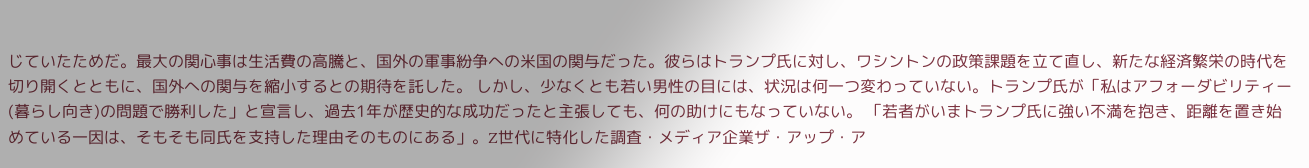じていたためだ。最大の関心事は生活費の高騰と、国外の軍事紛争への米国の関与だった。彼らはトランプ氏に対し、ワシントンの政策課題を立て直し、新たな経済繁栄の時代を切り開くとともに、国外への関与を縮小するとの期待を託した。 しかし、少なくとも若い男性の目には、状況は何一つ変わっていない。トランプ氏が「私はアフォーダビリティー(暮らし向き)の問題で勝利した」と宣言し、過去1年が歴史的な成功だったと主張しても、何の助けにもなっていない。 「若者がいまトランプ氏に強い不満を抱き、距離を置き始めている一因は、そもそも同氏を支持した理由そのものにある」。Z世代に特化した調査・メディア企業ザ・アップ・ア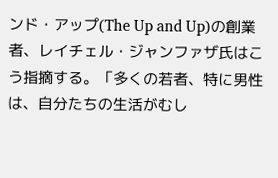ンド・アップ(The Up and Up)の創業者、レイチェル・ジャンファザ氏はこう指摘する。「多くの若者、特に男性は、自分たちの生活がむし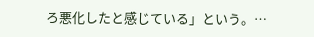ろ悪化したと感じている」という。…